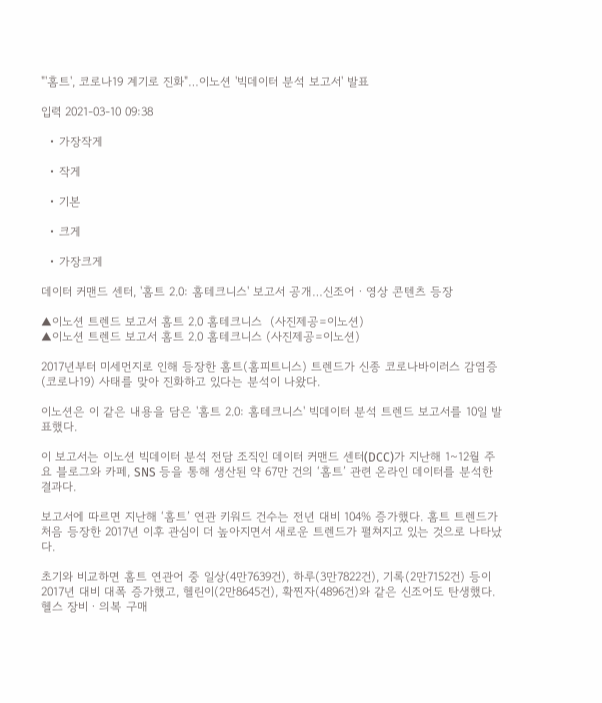"'홈트', 코로나19 계기로 진화"…이노션 '빅데이터 분석 보고서' 발표

입력 2021-03-10 09:38

  • 가장작게

  • 작게

  • 기본

  • 크게

  • 가장크게

데이터 커맨드 센터, '홈트 2.0: 홈테크니스' 보고서 공개…신조어ㆍ영상 콘텐츠 등장

▲이노션 트렌드 보고서 홈트 2.0 홈테크니스  (사진제공=이노션)
▲이노션 트렌드 보고서 홈트 2.0 홈테크니스 (사진제공=이노션)

2017년부터 미세먼지로 인해 등장한 홈트(홈피트니스) 트렌드가 신종 코로나바이러스 감염증(코로나19) 사태를 맞아 진화하고 있다는 분석이 나왔다.

이노션은 이 같은 내용을 담은 '홈트 2.0: 홈테크니스' 빅데이터 분석 트렌드 보고서를 10일 발표했다.

이 보고서는 이노션 빅데이터 분석 전담 조직인 데이터 커맨드 센터(DCC)가 지난해 1~12월 주요 블로그와 카페, SNS 등을 통해 생산된 약 67만 건의 ‘홈트’ 관련 온라인 데이터를 분석한 결과다.

보고서에 따르면 지난해 ‘홈트’ 연관 키워드 건수는 전년 대비 104% 증가했다. 홈트 트렌드가 처음 등장한 2017년 이후 관심이 더 높아지면서 새로운 트렌드가 펼쳐지고 있는 것으로 나타났다.

초기와 비교하면 홈트 연관어 중 일상(4만7639건), 하루(3만7822건), 기록(2만7152건) 등이 2017년 대비 대폭 증가했고, 헬린이(2만8645건), 확찐자(4896건)와 같은 신조어도 탄생했다. 헬스 장비ㆍ의복 구매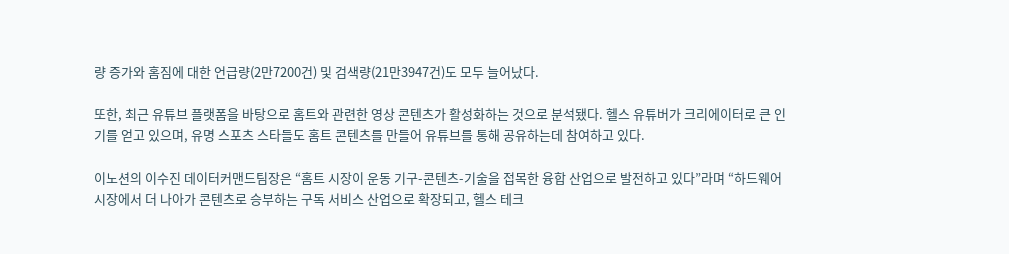량 증가와 홈짐에 대한 언급량(2만7200건) 및 검색량(21만3947건)도 모두 늘어났다.

또한, 최근 유튜브 플랫폼을 바탕으로 홈트와 관련한 영상 콘텐츠가 활성화하는 것으로 분석됐다. 헬스 유튜버가 크리에이터로 큰 인기를 얻고 있으며, 유명 스포츠 스타들도 홈트 콘텐츠를 만들어 유튜브를 통해 공유하는데 참여하고 있다.

이노션의 이수진 데이터커맨드팀장은 “홈트 시장이 운동 기구-콘텐츠-기술을 접목한 융합 산업으로 발전하고 있다”라며 “하드웨어 시장에서 더 나아가 콘텐츠로 승부하는 구독 서비스 산업으로 확장되고, 헬스 테크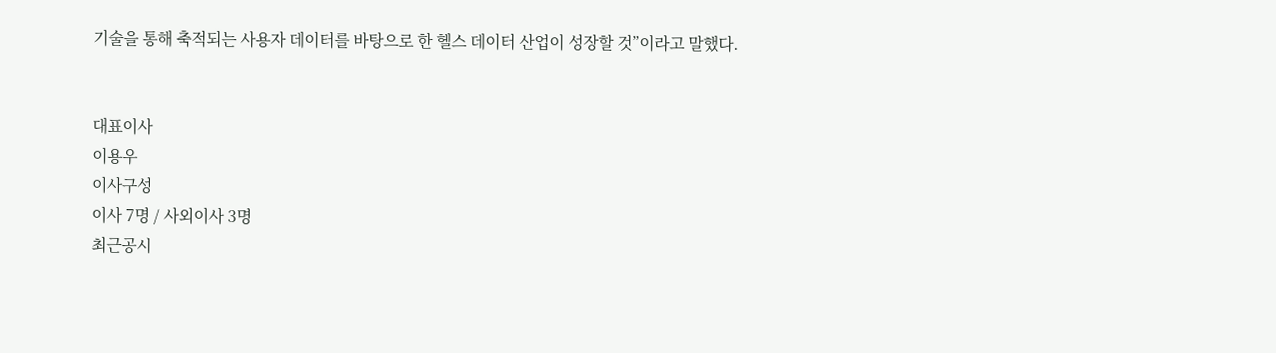기술을 통해 축적되는 사용자 데이터를 바탕으로 한 헬스 데이터 산업이 성장할 것”이라고 말했다.


대표이사
이용우
이사구성
이사 7명 / 사외이사 3명
최근공시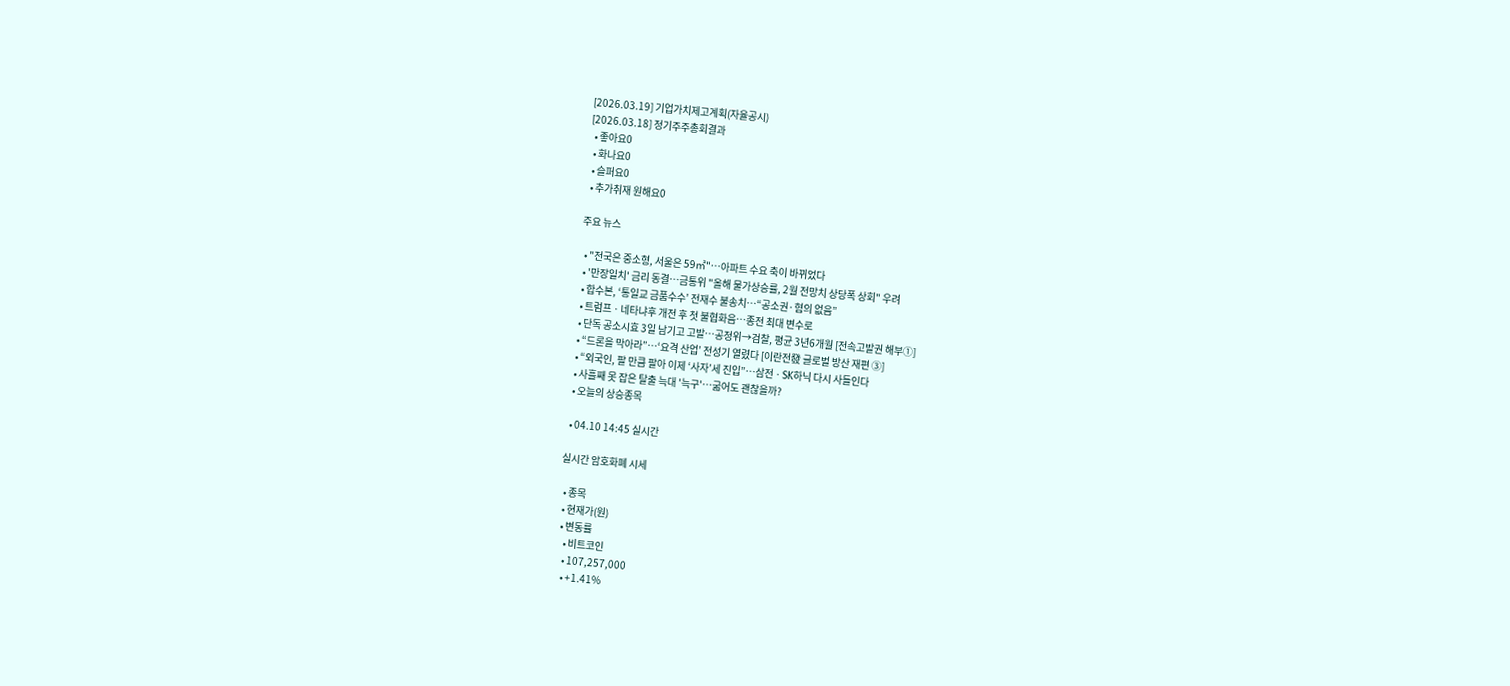[2026.03.19] 기업가치제고계획(자율공시)
[2026.03.18] 정기주주총회결과
  • 좋아요0
  • 화나요0
  • 슬퍼요0
  • 추가취재 원해요0

주요 뉴스

  • "전국은 중소형, 서울은 59㎡"⋯아파트 수요 축이 바뀌었다
  • '만장일치' 금리 동결⋯금통위 "올해 물가상승률, 2월 전망치 상당폭 상회" 우려
  • 합수본, ‘통일교 금품수수’ 전재수 불송치…“공소권·혐의 없음”
  • 트럼프ㆍ네타냐후 개전 후 첫 불협화음⋯종전 최대 변수로
  • 단독 공소시효 3일 남기고 고발…공정위→검찰, 평균 3년6개월 [전속고발권 해부①]
  • “드론을 막아라”…‘요격 산업’ 전성기 열렸다 [이란전發 글로벌 방산 재편 ③]
  • “외국인, 팔 만큼 팔아 이제 ‘사자’세 진입”⋯삼전ㆍSK하닉 다시 사들인다
  • 사흘째 못 잡은 탈출 늑대 '늑구'…굶어도 괜찮을까?
  • 오늘의 상승종목

  • 04.10 14:45 실시간

실시간 암호화폐 시세

  • 종목
  • 현재가(원)
  • 변동률
    • 비트코인
    • 107,257,000
    • +1.41%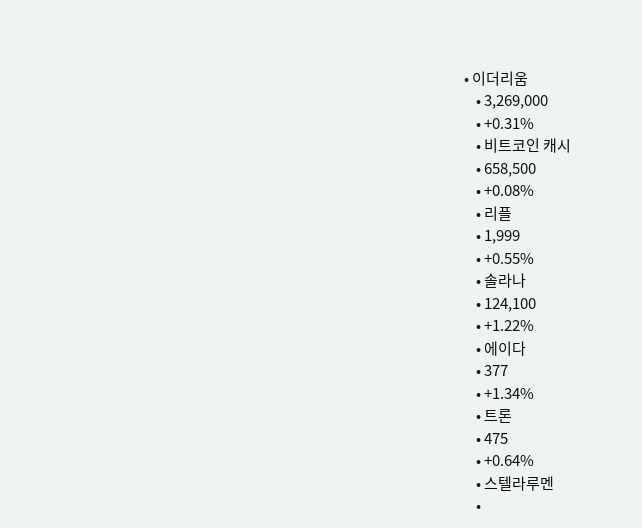• 이더리움
    • 3,269,000
    • +0.31%
    • 비트코인 캐시
    • 658,500
    • +0.08%
    • 리플
    • 1,999
    • +0.55%
    • 솔라나
    • 124,100
    • +1.22%
    • 에이다
    • 377
    • +1.34%
    • 트론
    • 475
    • +0.64%
    • 스텔라루멘
    •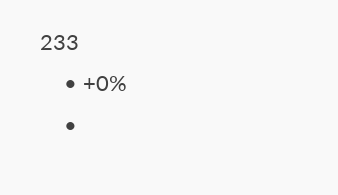233
    • +0%
    •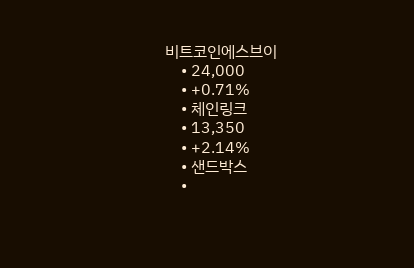비트코인에스브이
    • 24,000
    • +0.71%
    • 체인링크
    • 13,350
    • +2.14%
    • 샌드박스
    •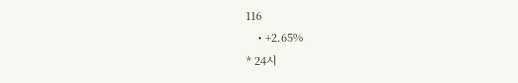116
    • +2.65%
* 24시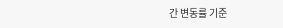간 변동률 기준